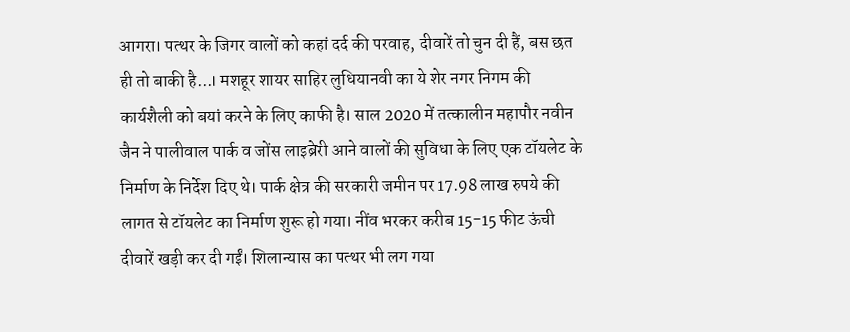आगरा। पत्थर के जिगर वालों को कहां दर्द की परवाह, दीवारें तो चुन दी हैं, बस छत ही तो बाकी है...। मशहूर शायर साहिर लुधियानवी का ये शेर नगर निगम की कार्यशैली को बयां करने के लिए काफी है। साल 2020 में तत्कालीन महापौर नवीन जैन ने पालीवाल पार्क व जोंस लाइब्रेरी आने वालों की सुविधा के लिए एक टॉयलेट के निर्माण के निर्देश दिए थे। पार्क क्षेत्र की सरकारी जमीन पर 17.98 लाख रुपये की लागत से टॉयलेट का निर्माण शुरू हो गया। नींव भरकर करीब 15-15 फीट ऊंची दीवारें खड़ी कर दी गईं। शिलान्यास का पत्थर भी लग गया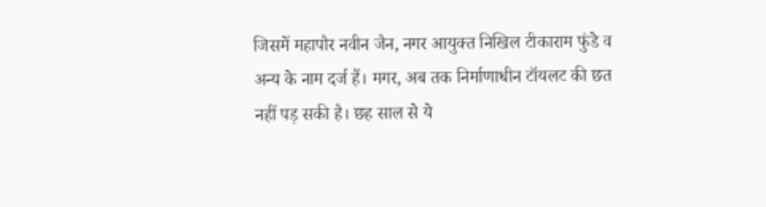जिसमें महापौर नवीन जैन, नगर आयुक्त निखिल टीकाराम फुंडे व अन्य के नाम दर्ज हैं। मगर, अब तक निर्माणाधीन टॉयलट की छत नहीं पड़ सकी है। छह साल से ये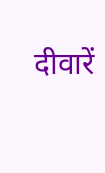दीवारें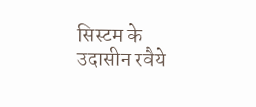सिस्टम के उदासीन रवैये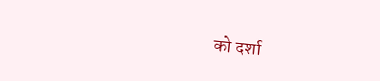को दर्शा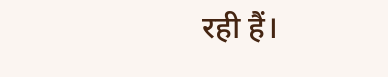रही हैं।